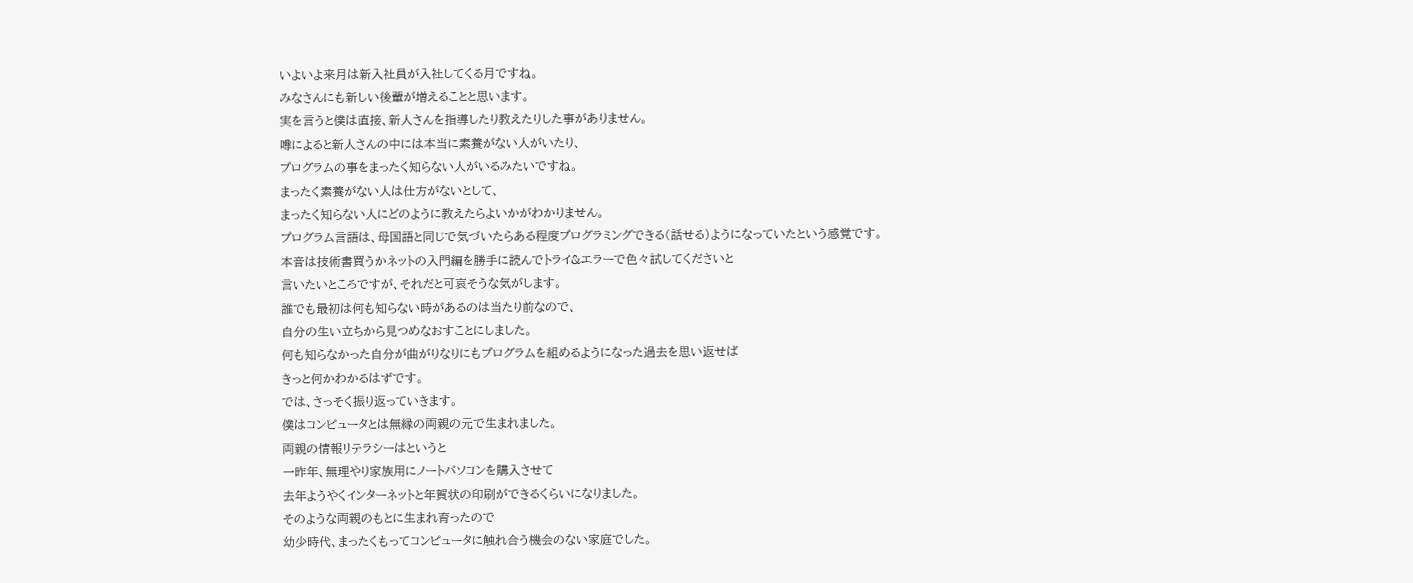いよいよ来月は新入社員が入社してくる月ですね。
みなさんにも新しい後輩が増えることと思います。
実を言うと僕は直接、新人さんを指導したり教えたりした事がありません。
噂によると新人さんの中には本当に素養がない人がいたり、
プログラムの事をまったく知らない人がいるみたいですね。
まったく素養がない人は仕方がないとして、
まったく知らない人にどのように教えたらよいかがわかりません。
プログラム言語は、母国語と同じで気づいたらある程度プログラミングできる(話せる)ようになっていたという感覚です。
本音は技術書買うかネットの入門編を勝手に読んでトライ&エラーで色々試してくださいと
言いたいところですが、それだと可哀そうな気がします。
誰でも最初は何も知らない時があるのは当たり前なので、
自分の生い立ちから見つめなおすことにしました。
何も知らなかった自分が曲がりなりにもプログラムを組めるようになった過去を思い返せば
きっと何かわかるはずです。
では、さっそく振り返っていきます。
僕はコンピュータとは無縁の両親の元で生まれました。
両親の情報リテラシーはというと
一昨年、無理やり家族用にノートパソコンを購入させて
去年ようやくインターネットと年賀状の印刷ができるくらいになりました。
そのような両親のもとに生まれ育ったので
幼少時代、まったくもってコンピュータに触れ合う機会のない家庭でした。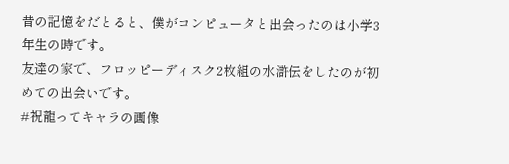昔の記憶をだとると、僕がコンピュータと出会ったのは小学3年生の時です。
友達の家で、フロッピーディスク2枚組の水滸伝をしたのが初めての出会いです。
#祝龍ってキャラの画像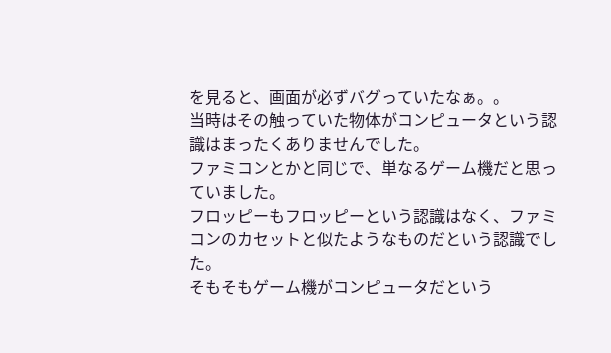を見ると、画面が必ずバグっていたなぁ。。
当時はその触っていた物体がコンピュータという認識はまったくありませんでした。
ファミコンとかと同じで、単なるゲーム機だと思っていました。
フロッピーもフロッピーという認識はなく、ファミコンのカセットと似たようなものだという認識でした。
そもそもゲーム機がコンピュータだという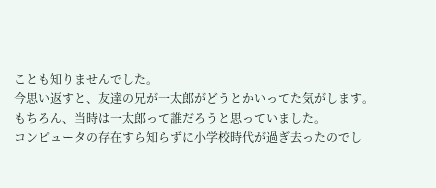ことも知りませんでした。
今思い返すと、友達の兄が一太郎がどうとかいってた気がします。
もちろん、当時は一太郎って誰だろうと思っていました。
コンピュータの存在すら知らずに小学校時代が過ぎ去ったのでし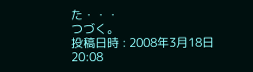た・・・
つづく。
投稿日時 : 2008年3月18日 20:08